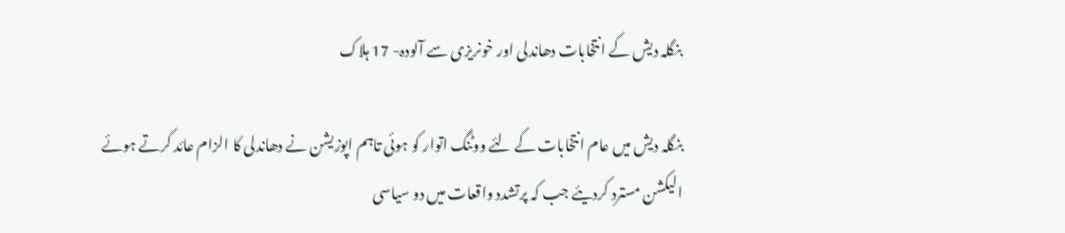بنگلہ دیش کے انتخابات دھاندلی اور خونریزی سے آلودہ- 17 ہلاک

بنگلہ دیش میں عام انتخابات کے لئے ووٹنگ اتوار کو ہوئی تاہم اپوزیشن نے دھاندلی کا الزام عائد کرتے ہوئے الیکشن مسترد کردیئے جب کہ پرتشدد واقعات میں دو سیاسی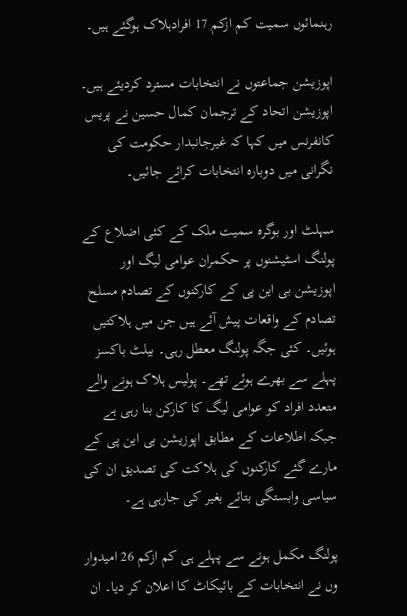رہنمائوں سمیت کم ازکم 17 افرادہلاک ہوگئے ہیں۔

اپوزیشن جماعتوں نے انتخابات مسترد کردیئے ہیں۔ اپوزیشن اتحاد کے ترجمان کمال حسین نے پریس کانفرنس میں کہا کہ غیرجانبدار حکومت کی نگرانی میں دوبارہ انتخابات کرائے جائیں۔

سہلٹ اور بوگرہ سمیت ملک کے کئی اضلاع کے پولنگ اسٹیشنوں پر حکمران عوامی لیگ اور اپوزیشن بی این پی کے کارکنوں کے تصادم مسلح تصادم کے واقعات پیش آئے ہیں جن میں ہلاکتیں ہوئیں۔ کئی جگہ پولنگ معطل رہی۔ بیلٹ باکسز پہلے سے بھرے ہوئے تھے۔ پولیس ہلاک ہونے والے متعدد افراد کو عوامی لیگ کا کارکن بنا رہی ہے جبکہ اطلاعات کے مطابق اپوزیشن بی این پی کے مارے گئے کارکنوں کی ہلاکت کی تصدیق ان کی سیاسی وابستگی بتائے بغیر کی جارہی ہے۔

پولنگ مکمل ہونے سے پہلے ہی کم ازکم 26 امیدوار وں نے انتخابات کے بائیکاٹ کا اعلان کر دیا۔ ان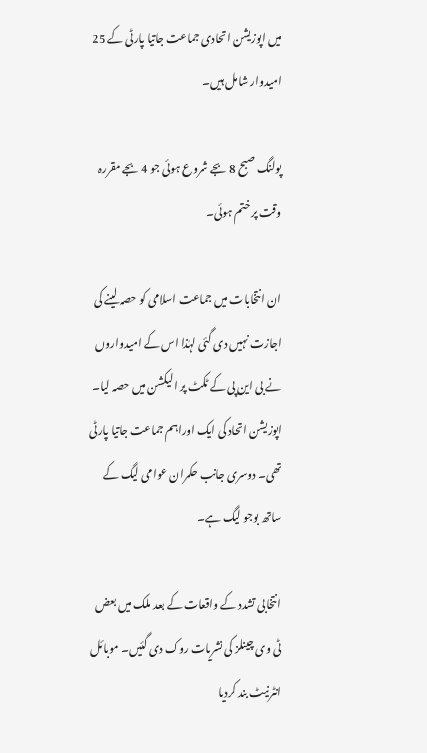میں اپوزیشن اتحادی جماعت جاتیا پارٹی کے 25 امیدوار شامل ہیں۔

پولنگ صبح 8 بجے شروع ہوئی جو 4 بجے مقررہ وقت پر ختم ہوئی۔

ان انتخابات میں جماعت اسلامی کو حصہ لینے کی اجازت نہیں دی گئی لہٰذا اس کے امیدواروں نے بی این پی کے ٹکٹ پر الیکشن میں حصہ لیا۔ اپوزیشن اتحاد کی ایک اوراہم جماعت جاتیا پارٹی تھی۔ دوسری جانب حکمران عوامی لیگ کے ساتھ بوجو لیگ ہے۔

انتخابی تشدد کے واقعات کے بعد ملک میں بعض ٹی وی چینلز کی نشریات روک دی گئیں۔ موبائل انٹرنیٹ بند کردیا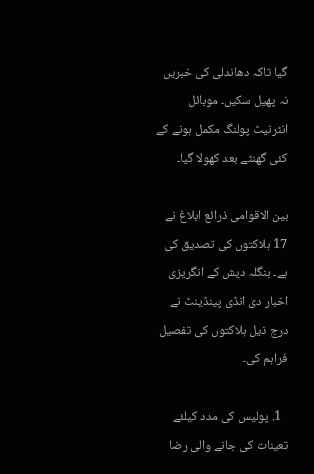گیا تاکہ دھاندلی کی خبریں نہ پھیل سکیں۔ موبائل انٹرنیٹ پولنگ مکمل ہونے کے کئی گھنٹے بعد کھولا گیا۔

بین الاقوامی ذرائع ابلاغ نے 17 ہلاکتوں کی تصدیق کی ہے۔ بنگلہ دیش کے انگریزی  اخبار دی انڈی پینڈینٹ نے درج ذیل ہلاکتوں کی تفصیل فراہم کی۔

  1. پولیس کی مدد کیلئے تعینات کی جانے والی رضا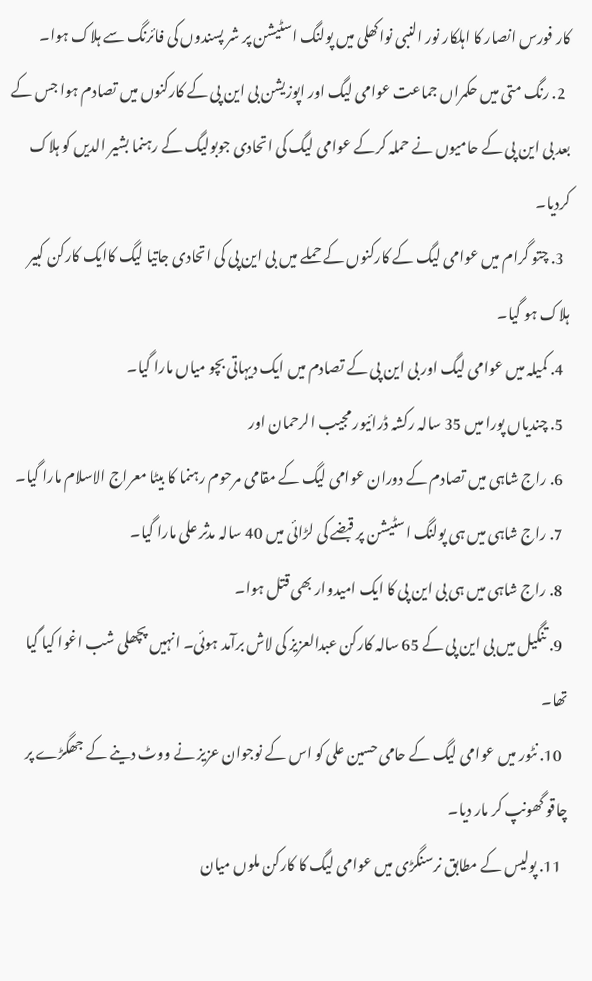کار فورس انصار کا اہلکار نور النبی نواکھلی میں پولنگ اسٹیشن پر شر پسندوں کی فائرنگ سے ہلاک ہوا۔
  2. رنگ متی میں حکمراں جماعت عوامی لیگ اور اپوزیشن بی این پی کے کارکنوں میں تصادم ہوا جس کے بعد بی این پی کے حامیوں نے حملہ کرکے عوامی لیگ کی اتحادی جوبولیگ کے رہنما بشیر الدیں کو ہلاک کردیا۔
  3. چتو گرام میں عوامی لیگ کے کارکنوں کے حملے میں بی این پی کی اتحادی جاتیا لیگ کاایک کارکن کبیر ہلاک ہو گیا۔
  4. کمیلہ میں عوامی لیگ اور بی این پی کے تصادم میں ایک دیہاتی بچو میاں مارا گیا۔
  5. چندیاں پورا میں 35 سالہ رکشہ ڈرائیور مجیب الرحمان اور
  6. راج شاہی میں تصادم کے دوران عوامی لیگ کے مقامی مرحوم رہنما کا بیٹا معراج الاسلام مارا گیا۔
  7. راج شاہی میں ہی پولنگ اسٹیشن پر قبضے کی لڑائی میں 40 سالہ مدثر علی مارا گیا۔
  8. راج شاہی میں ہی بی این پی کا ایک امیدوار بھی قتل ہوا۔
  9. تنگیل میں بی این پی کے 65 سالہ کارکن عبدالعزیز کی لاش برآمد ہوئی۔ انہیں پچھلی شب اغوا کیا گیا تھا۔
  10. نٹور میں عوامی لیگ کے حامی حسین علی کو اس کے نوجوان عزیز نے ووٹ دینے کے جھگڑے پر چاقو گھونپ کر مار دیا۔
  11. پولیس کے مطابق نرسنگڑی میں عوامی لیگ کا کارکن ملوں میان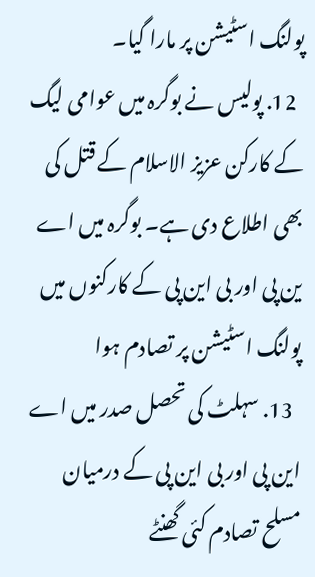پولنگ اسٹیشن پر مارا گیا۔
  12. پولیس نے بوگرہ میں عوامی لیگ کے کارکن عزیز الاسلام کے قتل کی بھی اطلاع دی ہے۔ بوگرہ میں اے ین پی اور بی این پی کے کارکنوں میں پولنگ اسٹیشن پر تصادم ہوا
  13. سہلٹ کی تحصل صدر میں اے این پی اور بی این پی کے درمیان مسلح تصادم کئی گھنٹے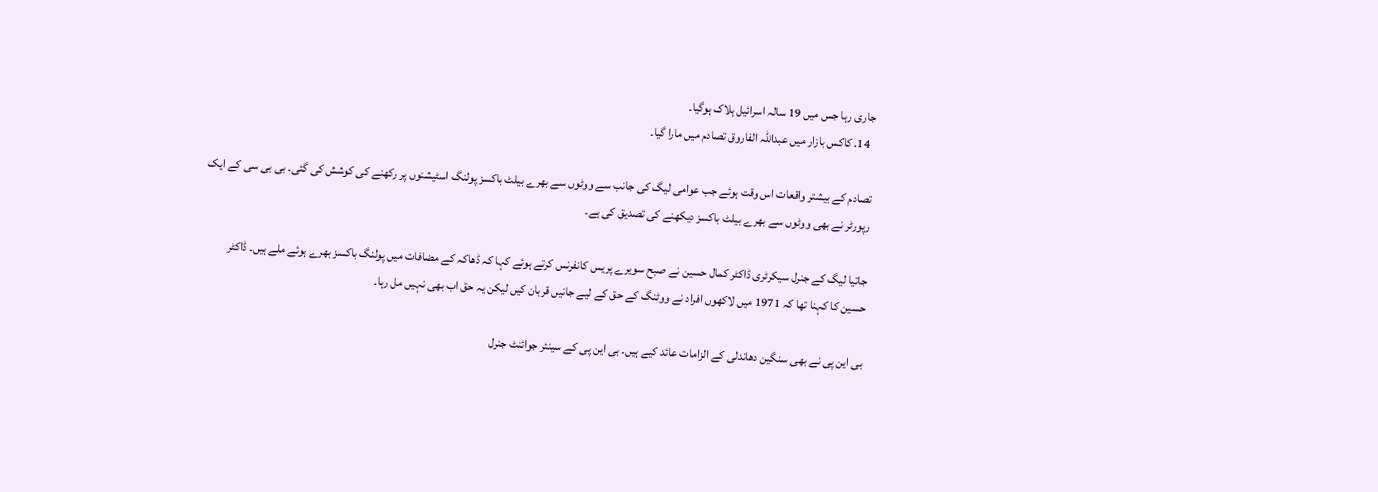جاری رہا جس میں 19 سالہ اسرائیل ہلاک ہوگیا۔
  14. کاکس بازار میں عبداللہ الفاروق تصادم میں مارا گیا۔

تصادم کے بیشتر واقعات اس وقت ہوئے جب عوامی لیگ کی جانب سے ووٹوں سے بھرے بیلٹ باکسز پولنگ اسٹیشنوں پر رکھنے کی کوشش کی گئی۔ بی بی سی کے ایک رپورٹر نے بھی ووٹوں سے بھرے بیلٹ باکسز دیکھنے کی تصدیق کی ہے۔

جاتیا لیگ کے جنرل سیکرٹری ڈاکٹر کمال حسین نے صبح سویرے پریس کانفرنس کرتے ہوئے کہا کہ ڈھاکہ کے مضافات میں پولنگ باکسز بھرے ہوئے ملے ہیں۔ ڈاکٹر حسین کا کہنا تھا کہ 1971 میں لاکھوں افراد نے ووٹنگ کے حق کے لیے جانیں قربان کیں لیکن یہ حق اب بھی نہیں مل رہا۔

بی این پی نے بھی سنگین دھاندلی کے الزامات عائد کیے ہیں۔ بی این پی کے سینئر جوائنٹ جنرل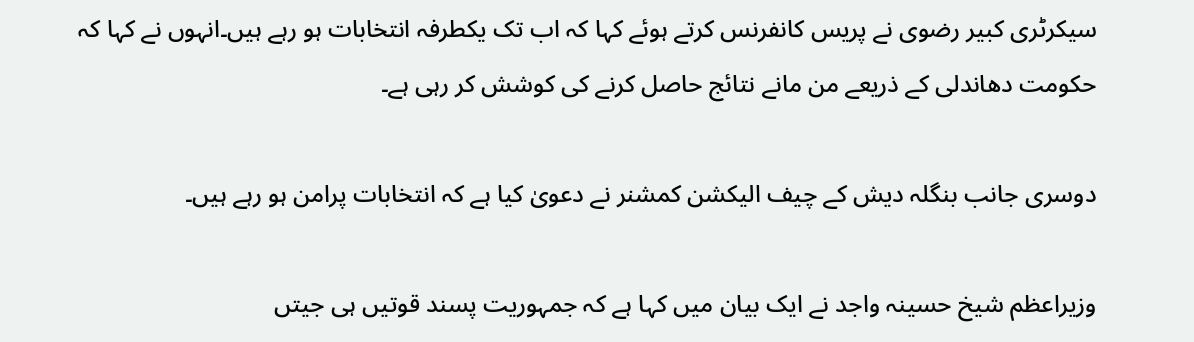سیکرٹری کبیر رضوی نے پریس کانفرنس کرتے ہوئے کہا کہ اب تک یکطرفہ انتخابات ہو رہے ہیں۔انہوں نے کہا کہ حکومت دھاندلی کے ذریعے من مانے نتائج حاصل کرنے کی کوشش کر رہی ہے۔

دوسری جانب بنگلہ دیش کے چیف الیکشن کمشنر نے دعویٰ کیا ہے کہ انتخابات پرامن ہو رہے ہیں۔

وزیراعظم شیخ حسینہ واجد نے ایک بیان میں کہا ہے کہ جمہوریت پسند قوتیں ہی جیتں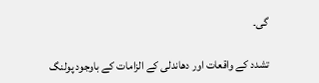گی۔

تشدد کے واقعات اور دھاندلی کے الزامات کے باوجود پولنگ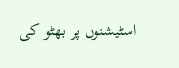اسٹیشنوں پر بھٹو کی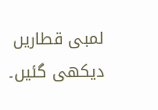لمبی قطاریں دیکھی گئیں۔